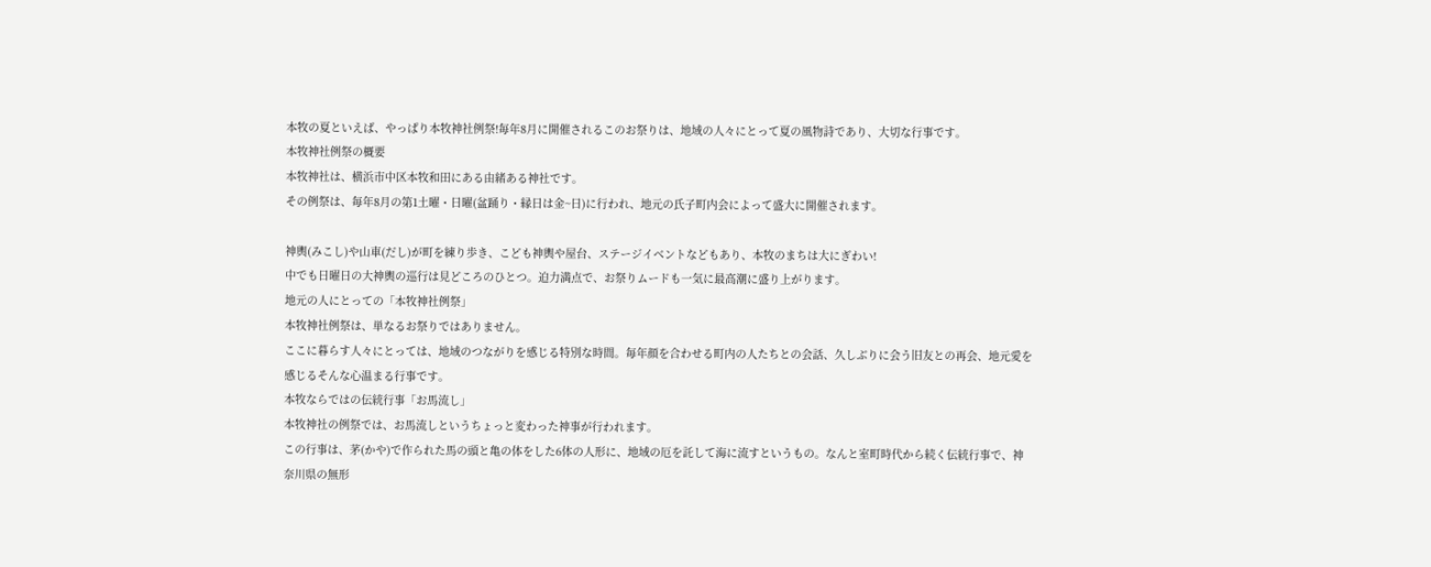本牧の夏といえば、やっぱり本牧神社例祭!毎年8月に開催されるこのお祭りは、地域の人々にとって夏の風物詩であり、大切な行事です。
本牧神社例祭の概要
本牧神社は、横浜市中区本牧和田にある由緒ある神社です。
その例祭は、毎年8月の第1土曜・日曜(盆踊り・縁日は金~日)に行われ、地元の氏子町内会によって盛大に開催されます。

神輿(みこし)や山車(だし)が町を練り歩き、こども神輿や屋台、ステージイベントなどもあり、本牧のまちは大にぎわい!
中でも日曜日の大神輿の巡行は見どころのひとつ。迫力満点で、お祭りムードも一気に最高潮に盛り上がります。
地元の人にとっての「本牧神社例祭」
本牧神社例祭は、単なるお祭りではありません。
ここに暮らす人々にとっては、地域のつながりを感じる特別な時間。毎年顔を合わせる町内の人たちとの会話、久しぶりに会う旧友との再会、地元愛を感じるそんな心温まる行事です。
本牧ならではの伝統行事「お馬流し」
本牧神社の例祭では、お馬流しというちょっと変わった神事が行われます。
この行事は、茅(かや)で作られた馬の頭と亀の体をした6体の人形に、地域の厄を託して海に流すというもの。なんと室町時代から続く伝統行事で、神奈川県の無形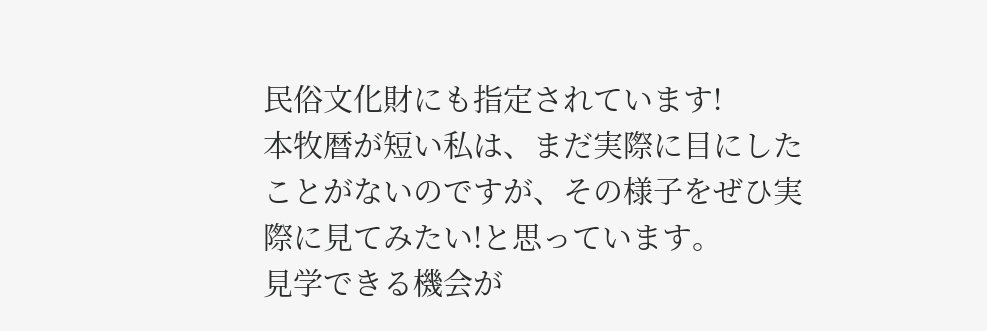民俗文化財にも指定されています!
本牧暦が短い私は、まだ実際に目にしたことがないのですが、その様子をぜひ実際に見てみたい!と思っています。
見学できる機会が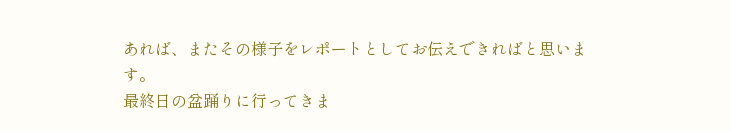あれば、またその様子をレポートとしてお伝えできればと思います。
最終日の盆踊りに行ってきま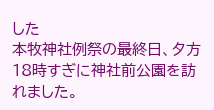した
本牧神社例祭の最終日、夕方18時すぎに神社前公園を訪れました。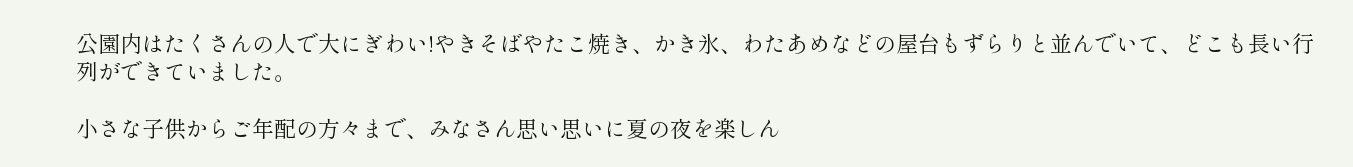公園内はたくさんの人で大にぎわい!やきそばやたこ焼き、かき氷、わたあめなどの屋台もずらりと並んでいて、どこも長い行列ができていました。

小さな子供からご年配の方々まで、みなさん思い思いに夏の夜を楽しん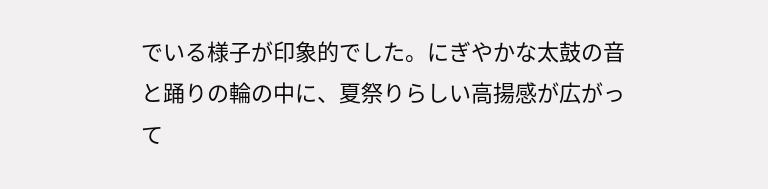でいる様子が印象的でした。にぎやかな太鼓の音と踊りの輪の中に、夏祭りらしい高揚感が広がって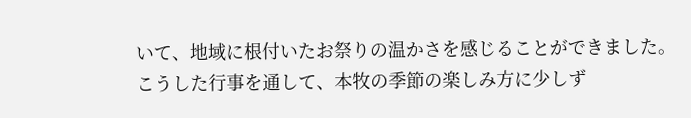いて、地域に根付いたお祭りの温かさを感じることができました。
こうした行事を通して、本牧の季節の楽しみ方に少しず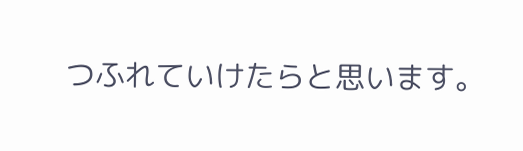つふれていけたらと思います。